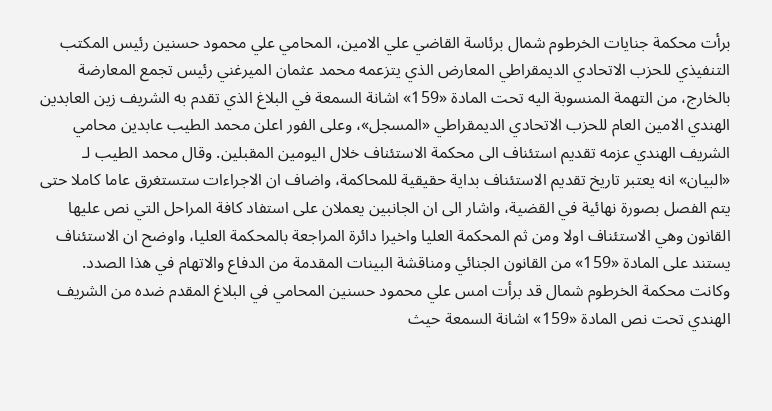برأت محكمة جنايات الخرطوم شمال برئاسة القاضي علي الامين، المحامي علي محمود حسنين رئيس المكتب التنفيذي للحزب الاتحادي الديمقراطي المعارض الذي يتزعمه محمد عثمان الميرغني رئيس تجمع المعارضة بالخارج، من التهمة المنسوبة اليه تحت المادة «159» اشانة السمعة في البلاغ الذي تقدم به الشريف زين العابدين الهندي الامين العام للحزب الاتحادي الديمقراطي «المسجل»، وعلى الفور اعلن محمد الطيب عابدين محامي الشريف الهندي عزمه تقديم استئناف الى محكمة الاستئناف خلال اليومين المقبلين. وقال محمد الطيب لـ «البيان» انه يعتبر تاريخ تقديم الاستئناف بداية حقيقية للمحاكمة، واضاف ان الاجراءات ستستغرق عاما كاملا حتى يتم الفصل بصورة نهائية في القضية، واشار الى ان الجانبين يعملان على استفاد كافة المراحل التي نص عليها القانون وهي الاستئناف اولا ومن ثم المحكمة العليا واخيرا دائرة المراجعة بالمحكمة العليا، واوضح ان الاستئناف يستند على المادة «159» من القانون الجنائي ومناقشة البينات المقدمة من الدفاع والاتهام في هذا الصدد. وكانت محكمة الخرطوم شمال قد برأت امس علي محمود حسنين المحامي في البلاغ المقدم ضده من الشريف الهندي تحت نص المادة «159» اشانة السمعة حيث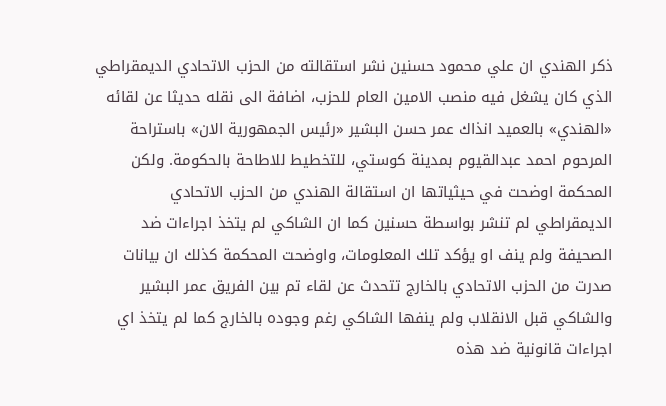ذكر الهندي ان علي محمود حسنين نشر استقالته من الحزب الاتحادي الديمقراطي الذي كان يشغل فيه منصب الامين العام للحزب، اضافة الى نقله حديثا عن لقائه «الهندي» بالعميد انذاك عمر حسن البشير «رئيس الجمهورية الان» باستراحة المرحوم احمد عبدالقيوم بمدينة كوستي، للتخطيط للاطاحة بالحكومة. ولكن المحكمة اوضحت في حيثياتها ان استقالة الهندي من الحزب الاتحادي الديمقراطي لم تنشر بواسطة حسنين كما ان الشاكي لم يتخذ اجراءات ضد الصحيفة ولم ينف او يؤكد تلك المعلومات، واوضحت المحكمة كذلك ان بيانات صدرت من الحزب الاتحادي بالخارج تتحدث عن لقاء تم بين الفريق عمر البشير والشاكي قبل الانقلاب ولم ينفها الشاكي رغم وجوده بالخارج كما لم يتخذ اي اجراءات قانونية ضد هذه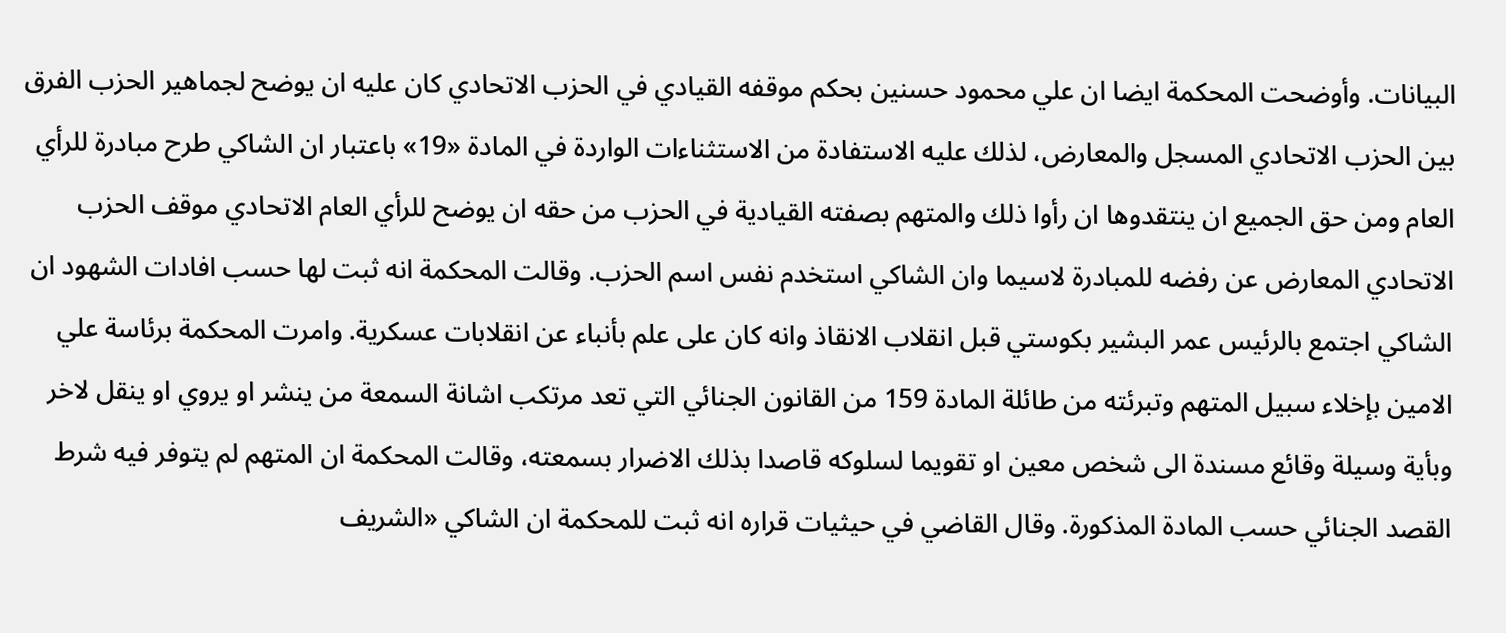البيانات. وأوضحت المحكمة ايضا ان علي محمود حسنين بحكم موقفه القيادي في الحزب الاتحادي كان عليه ان يوضح لجماهير الحزب الفرق بين الحزب الاتحادي المسجل والمعارض، لذلك عليه الاستفادة من الاستثناءات الواردة في المادة «19» باعتبار ان الشاكي طرح مبادرة للرأي العام ومن حق الجميع ان ينتقدوها ان رأوا ذلك والمتهم بصفته القيادية في الحزب من حقه ان يوضح للرأي العام الاتحادي موقف الحزب الاتحادي المعارض عن رفضه للمبادرة لاسيما وان الشاكي استخدم نفس اسم الحزب. وقالت المحكمة انه ثبت لها حسب افادات الشهود ان الشاكي اجتمع بالرئيس عمر البشير بكوستي قبل انقلاب الانقاذ وانه كان على علم بأنباء عن انقلابات عسكرية. وامرت المحكمة برئاسة علي الامين بإخلاء سبيل المتهم وتبرئته من طائلة المادة 159 من القانون الجنائي التي تعد مرتكب اشانة السمعة من ينشر او يروي او ينقل لاخر وبأية وسيلة وقائع مسندة الى شخص معين او تقويما لسلوكه قاصدا بذلك الاضرار بسمعته، وقالت المحكمة ان المتهم لم يتوفر فيه شرط القصد الجنائي حسب المادة المذكورة. وقال القاضي في حيثيات قراره انه ثبت للمحكمة ان الشاكي «الشريف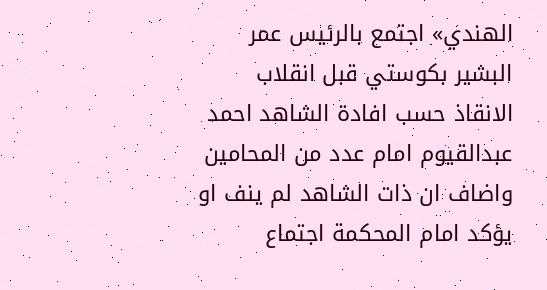الهندي» اجتمع بالرئيس عمر البشير بكوستي قبل انقلاب الانقاذ حسب افادة الشاهد احمد عبدالقيوم امام عدد من المحامين واضاف ان ذات الشاهد لم ينف او يؤكد امام المحكمة اجتماع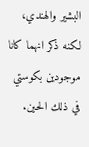البشير والهندي، لكنه ذكر انهما كانا موجودين بكوستي في ذلك الحين.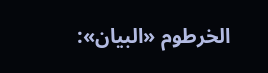الخرطوم «البيان»: